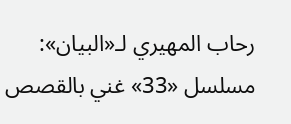رحاب المهيري لـ«البيان»: مسلسل «33» غني بالقصص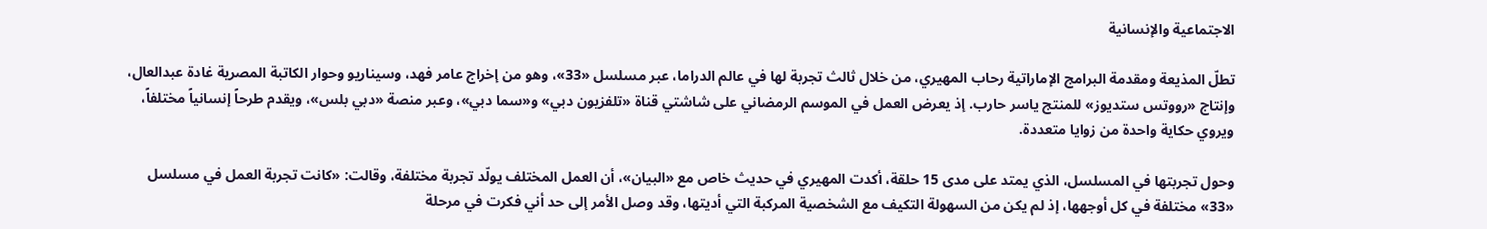الاجتماعية والإنسانية

تطلّ المذيعة ومقدمة البرامج الإماراتية رحاب المهيري، من خلال ثالث تجربة لها في عالم الدراما، عبر مسلسل «33»، وهو من إخراج عامر فهد، وسيناريو وحوار الكاتبة المصرية غادة عبدالعال، وإنتاج «رووتس ستديوز» للمنتج ياسر حارب. إذ يعرض العمل في الموسم الرمضاني على شاشتي قناة «تلفزيون دبي» و«سما دبي»، وعبر منصة «دبي بلس»، ويقدم طرحاً إنسانياً مختلفاً، ويروي حكاية واحدة من زوايا متعددة.

وحول تجربتها في المسلسل، الذي يمتد على مدى 15 حلقة، أكدت المهيري في حديث خاص مع «البيان»، أن العمل المختلف يولّد تجربة مختلفة، وقالت: «كانت تجربة العمل في مسلسل «33» مختلفة في كل أوجهها، إذ لم يكن من السهولة التكيف مع الشخصية المركبة التي أديتها، وقد وصل الأمر إلى حد أني فكرت في مرحلة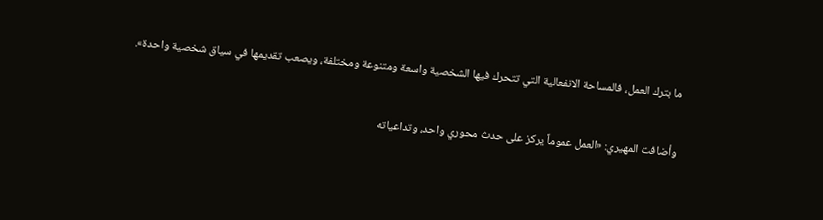ما بترك العمل، فالمساحة الانفعالية التي تتحرك فيها الشخصية واسعة ومتنوعة ومختلفة، ويصعب تقديمها في سياق شخصية واحدة».

وأضافت المهيري: «العمل عموماً يركز على حدث محوري واحد، وتداعياته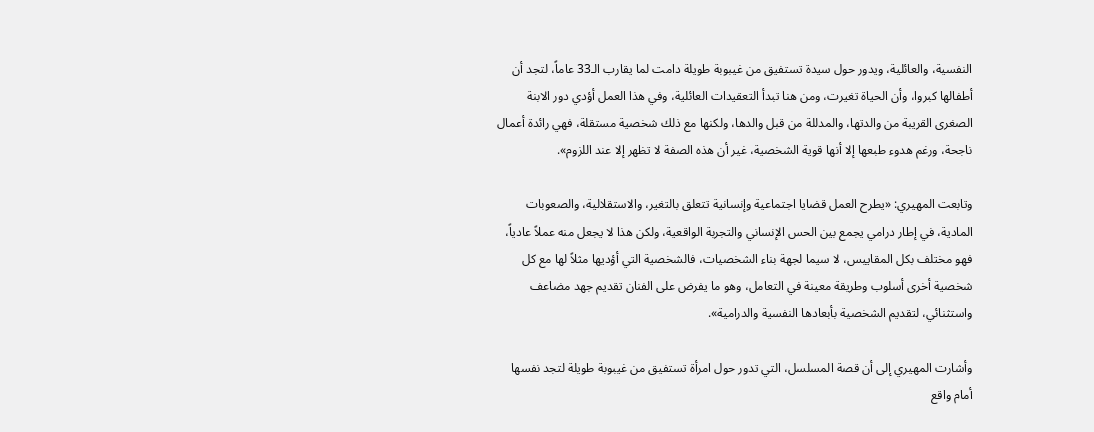النفسية، والعائلية، ويدور حول سيدة تستفيق من غيبوبة طويلة دامت لما يقارب الـ33 عاماً، لتجد أن أطفالها كبروا، وأن الحياة تغيرت، ومن هنا تبدأ التعقيدات العائلية، وفي هذا العمل أؤدي دور الابنة الصغرى القريبة من والدتها، والمدللة من قبل والدها، ولكنها مع ذلك شخصية مستقلة، فهي رائدة أعمال ناجحة، ورغم هدوء طبعها إلا أنها قوية الشخصية، غير أن هذه الصفة لا تظهر إلا عند اللزوم».

وتابعت المهيري: «يطرح العمل قضايا اجتماعية وإنسانية تتعلق بالتغير، والاستقلالية، والصعوبات المادية، في إطار درامي يجمع بين الحس الإنساني والتجربة الواقعية، ولكن هذا لا يجعل منه عملاً عادياً، فهو مختلف بكل المقاييس، لا سيما لجهة بناء الشخصيات، فالشخصية التي أؤديها مثلاً لها مع كل شخصية أخرى أسلوب وطريقة معينة في التعامل، وهو ما يفرض على الفنان تقديم جهد مضاعف واستثنائي، لتقديم الشخصية بأبعادها النفسية والدرامية».

وأشارت المهيري إلى أن قصة المسلسل، التي تدور حول امرأة تستفيق من غيبوبة طويلة لتجد نفسها أمام واقع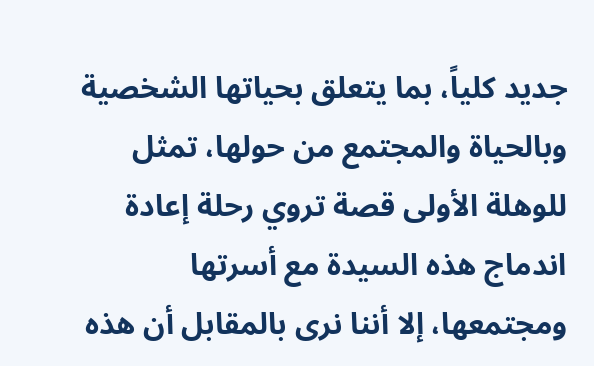جديد كلياً، بما يتعلق بحياتها الشخصية وبالحياة والمجتمع من حولها، تمثل للوهلة الأولى قصة تروي رحلة إعادة اندماج هذه السيدة مع أسرتها ومجتمعها، إلا أننا نرى بالمقابل أن هذه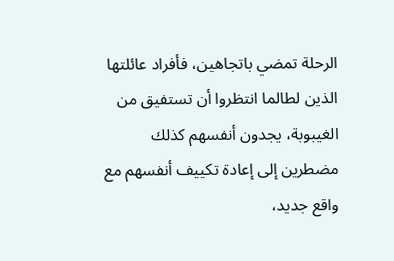الرحلة تمضي باتجاهين، فأفراد عائلتها الذين لطالما انتظروا أن تستفيق من الغيبوبة، يجدون أنفسهم كذلك مضطرين إلى إعادة تكييف أنفسهم مع واقع جديد،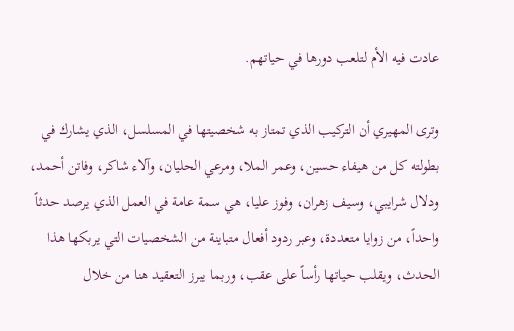عادت فيه الأم لتلعب دورها في حياتهم.

وترى المهيري أن التركيب الذي تمتاز به شخصيتها في المسلسل، الذي يشارك في بطولته كل من هيفاء حسين، وعمر الملا، ومرعي الحليان، وآلاء شاكر، وفاتن أحمد، ودلال شرايبي، وسيف زهران، وفوز عليا، هي سمة عامة في العمل الذي يرصد حدثاً واحداً، من زوايا متعددة، وعبر ردود أفعال متباينة من الشخصيات التي يربكها هذا الحدث، ويقلب حياتها رأساً على عقب، وربما يبرز التعقيد هنا من خلال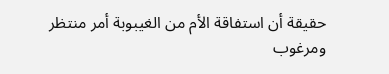حقيقة أن استفاقة الأم من الغيبوبة أمر منتظر ومرغوب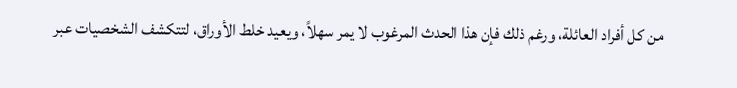من كل أفراد العائلة، ورغم ذلك فإن هذا الحدث المرغوب لا يمر سهلاً، ويعيد خلط الأوراق، لتتكشف الشخصيات عبر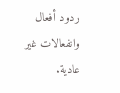ردود أفعال وانفعالات غير عادية.